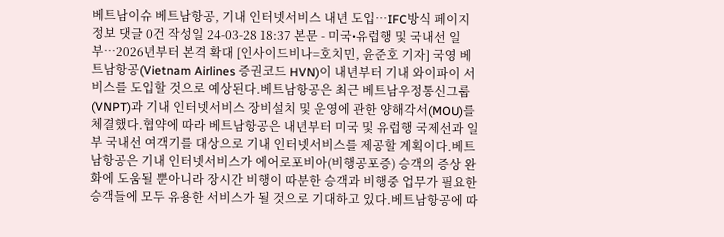베트남이슈 베트남항공, 기내 인터넷서비스 내년 도입…IFC방식 페이지 정보 댓글 0건 작성일 24-03-28 18:37 본문 - 미국•유럽행 및 국내선 일부…2026년부터 본격 확대 [인사이드비나=호치민, 윤준호 기자] 국영 베트남항공(Vietnam Airlines 증권코드 HVN)이 내년부터 기내 와이파이 서비스를 도입할 것으로 예상된다.베트남항공은 최근 베트남우정통신그룹(VNPT)과 기내 인터넷서비스 장비설치 및 운영에 관한 양해각서(MOU)를 체결했다.협약에 따라 베트남항공은 내년부터 미국 및 유럽행 국제선과 일부 국내선 여객기를 대상으로 기내 인터넷서비스를 제공할 계획이다.베트남항공은 기내 인터넷서비스가 에어로포비아(비행공포증) 승객의 증상 완화에 도움될 뿐아니라 장시간 비행이 따분한 승객과 비행중 업무가 필요한 승객들에 모두 유용한 서비스가 될 것으로 기대하고 있다.베트남항공에 따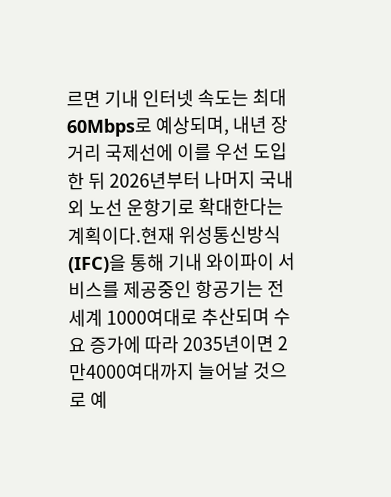르면 기내 인터넷 속도는 최대 60Mbps로 예상되며, 내년 장거리 국제선에 이를 우선 도입한 뒤 2026년부터 나머지 국내외 노선 운항기로 확대한다는 계획이다.현재 위성통신방식(IFC)을 통해 기내 와이파이 서비스를 제공중인 항공기는 전세계 1000여대로 추산되며 수요 증가에 따라 2035년이면 2만4000여대까지 늘어날 것으로 예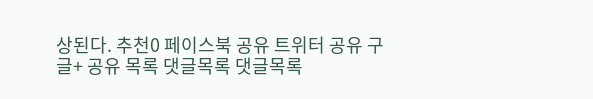상된다. 추천0 페이스북 공유 트위터 공유 구글+ 공유 목록 댓글목록 댓글목록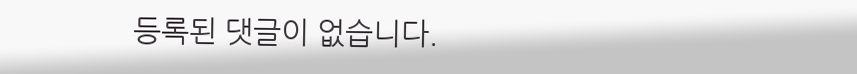등록된 댓글이 없습니다.